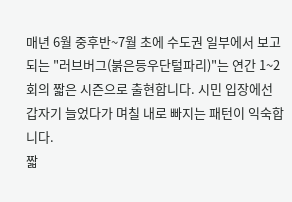매년 6월 중후반~7월 초에 수도권 일부에서 보고되는 "러브버그(붉은등우단털파리)"는 연간 1~2회의 짧은 시즌으로 출현합니다. 시민 입장에선 갑자기 늘었다가 며칠 내로 빠지는 패턴이 익숙합니다.
짧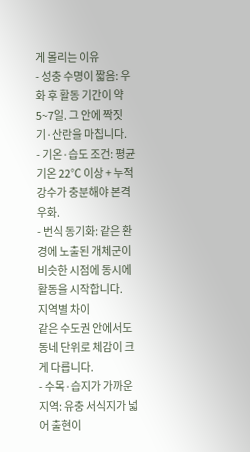게 몰리는 이유
- 성충 수명이 짧음: 우화 후 활동 기간이 약 5~7일. 그 안에 짝짓기·산란을 마칩니다.
- 기온·습도 조건: 평균 기온 22℃ 이상 + 누적 강수가 충분해야 본격 우화.
- 번식 동기화: 같은 환경에 노출된 개체군이 비슷한 시점에 동시에 활동을 시작합니다.
지역별 차이
같은 수도권 안에서도 동네 단위로 체감이 크게 다릅니다.
- 수목·습지가 가까운 지역: 유충 서식지가 넓어 출현이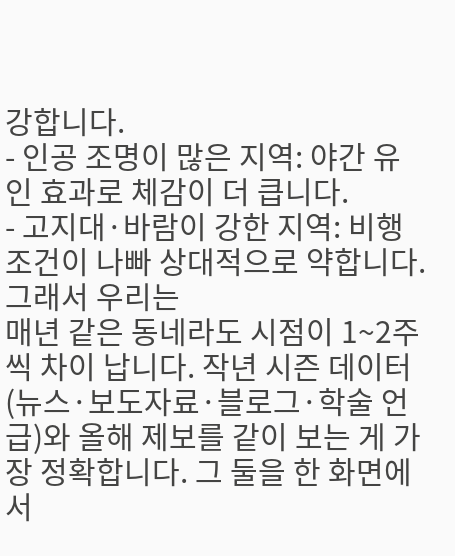강합니다.
- 인공 조명이 많은 지역: 야간 유인 효과로 체감이 더 큽니다.
- 고지대·바람이 강한 지역: 비행 조건이 나빠 상대적으로 약합니다.
그래서 우리는
매년 같은 동네라도 시점이 1~2주씩 차이 납니다. 작년 시즌 데이터(뉴스·보도자료·블로그·학술 언급)와 올해 제보를 같이 보는 게 가장 정확합니다. 그 둘을 한 화면에서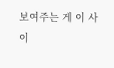보여주는 게 이 사이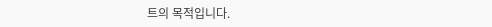트의 목적입니다.